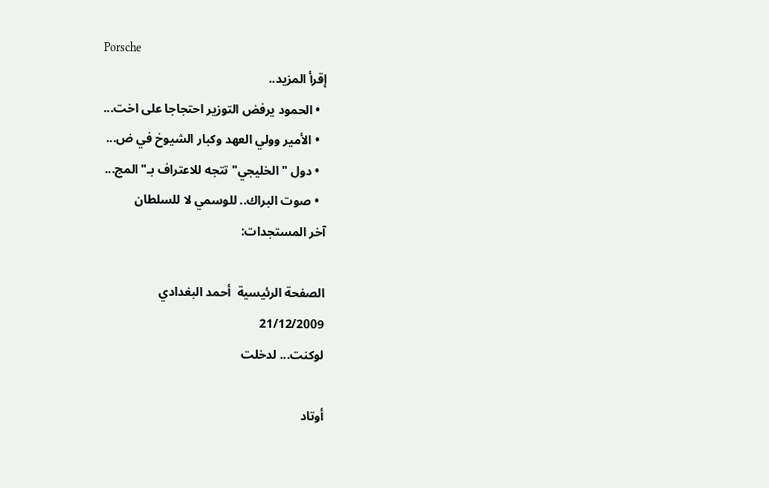Porsche
إقرأ المزيد..
  • الحمود يرفض التوزير احتجاجا على اخت...
  • الأمير وولي العهد وكبار الشيوخ في ض...
  • دول "الخليجي" تتجه للاعتراف بـ"المج...
  • صوت البراك.. للوسمي لا للسلطان
آخر المستجدات:

الصفحة الرئيسية  أحمد البغدادي
21/12/2009
لوكنت... لدخلت

أوتاد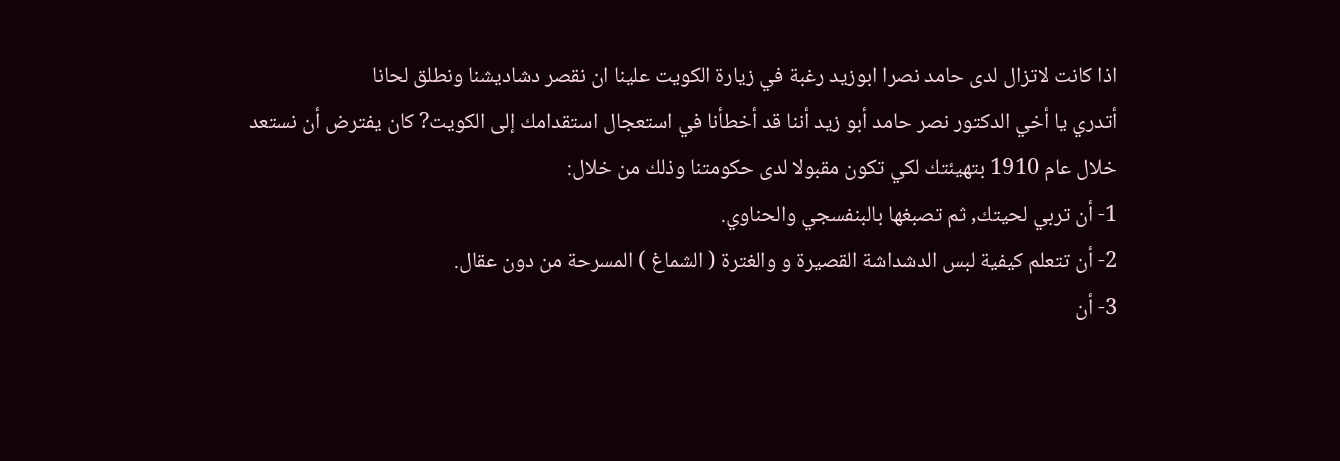اذا كانت لاتزال لدى حامد نصرا ابوزيد رغبة في زيارة الكويت علينا ان نقصر دشاديشنا ونطلق لحانا
أتدري يا أخي الدكتور نصر حامد أبو زيد أننا قد أخطأنا في استعجال استقدامك إلى الكويت? كان يفترض أن نستعد خلال عام 1910 بتهيئتك لكي تكون مقبولا لدى حكومتنا وذلك من خلال:
1- أن تربي لحيتك, ثم تصبغها بالبنفسجي والحناوي.
2- أن تتعلم كيفية لبس الدشداشة القصيرة و والغترة ( الشماغ ) المسرحة من دون عقال.
3- أن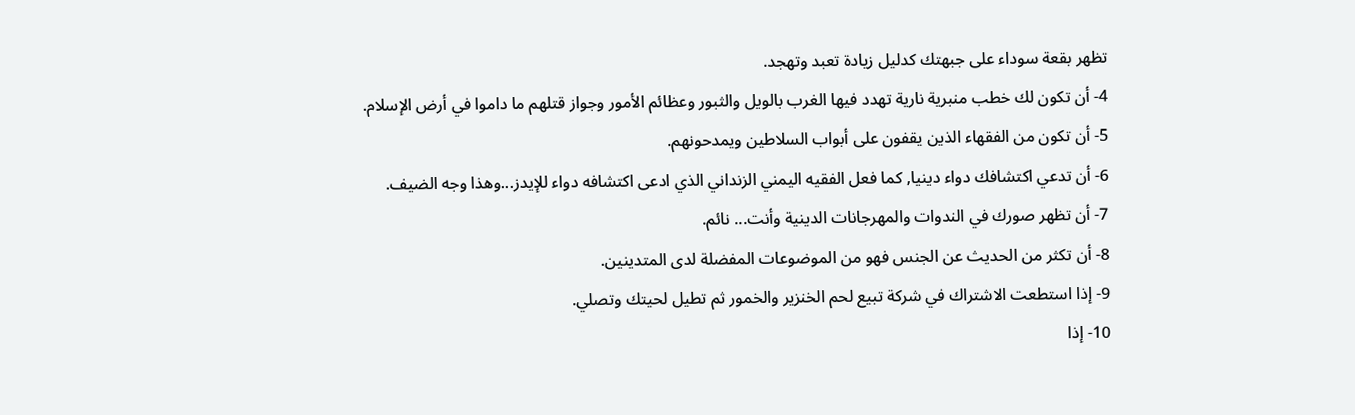تظهر بقعة سوداء على جبهتك كدليل زيادة تعبد وتهجد.
4- أن تكون لك خطب منبرية نارية تهدد فيها الغرب بالويل والثبور وعظائم الأمور وجواز قتلهم ما داموا في أرض الإسلام.
5- أن تكون من الفقهاء الذين يقفون على أبواب السلاطين ويمدحونهم.
6- أن تدعي اكتشافك دواء دينيا, كما فعل الفقيه اليمني الزنداني الذي ادعى اكتشافه دواء للإيدز...وهذا وجه الضيف.
7- أن تظهر صورك في الندوات والمهرجانات الدينية وأنت... نائم.
8- أن تكثر من الحديث عن الجنس فهو من الموضوعات المفضلة لدى المتدينين.
9- إذا استطعت الاشتراك في شركة تبيع لحم الخنزير والخمور ثم تطيل لحيتك وتصلي.
10- إذا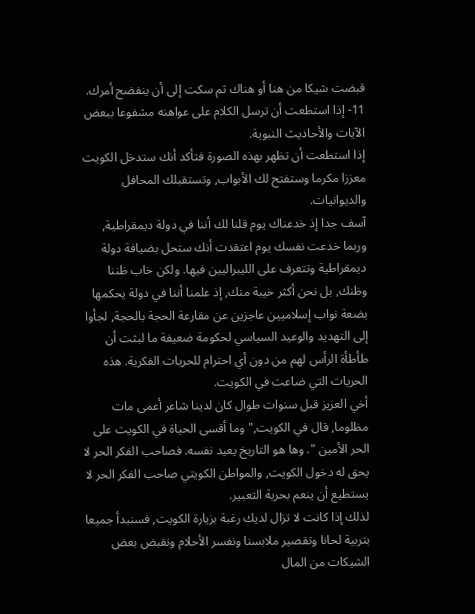قبضت شيكا من هنا أو هناك ثم سكت إلى أن ينفضح أمرك.
11- إذا استطعت أن ترسل الكلام على عواهنه مشفوعا ببعض الآيات والأحاديث النبوية.
إذا استطعت أن تظهر بهذه الصورة فتأكد أنك ستدخل الكويت معززا مكرما وستفتح لك الأبواب, وتستقبلك المحافل والديوانيات.
آسف جدا إذ خدعناك يوم قلنا لك أننا في دولة ديمقراطية, وربما خدعت نفسك يوم اعتقدت أنك ستحل بضيافة دولة ديمقراطية وتتعرف على الليبراليين فيها. ولكن خاب ظننا وظنك, بل نحن أكثر خيبة منك, إذ علمنا أننا في دولة يحكمها بضعة نواب إسلاميين عاجزين عن مقارعة الحجة بالحجة, لجأوا إلى التهديد والوعيد السياسي لحكومة ضعيفة ما لبثت أن طأطأة الرأس لهم من دون أي احترام للحريات الفكرية. هذه الحريات التي ضاعت في الكويت.
أخي العزيز قبل سنوات طوال كان لدينا شاعر أعمى مات مظلوما, قال في الكويت," وما أقسى الحياة في الكويت على الحر الأمين ". وها هو التاريخ يعيد نفسه. فصاحب الفكر الحر لا يحق له دخول الكويت, والمواطن الكويتي صاحب الفكر الحر لا يستطيع أن ينعم بحرية التعبير.
لذلك إذا كانت لا تزال لديك رغبة بزيارة الكويت, فسنبدأ جميعا بتربية لحانا وتقصير ملابسنا ونفسر الأحلام ونقبض بعض الشيكات من المال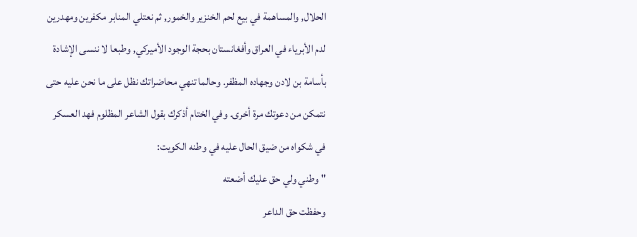الحلال, والمساهمة في بيع لحم الخنزير والخمور, ثم نعتلي المنابر مكفرين ومهدرين لدم الأبرياء في العراق وأفغانستان بحجة الوجود الأميركي, وطبعا لا ننسى الإشادة بأسامة بن لادن وجهاده المظفر. وحالما تنهي محاضراتك نظل على ما نحن عليه حتى نتمكن من دعوتك مرة أخرى. وفي الختام أذكرك بقول الشاعر المظلوم فهد العسكر في شكواه من ضيق الحال عليه في وطنه الكويت:
" وطني ولي حق عليك أضعته
وحفظت حق الداعر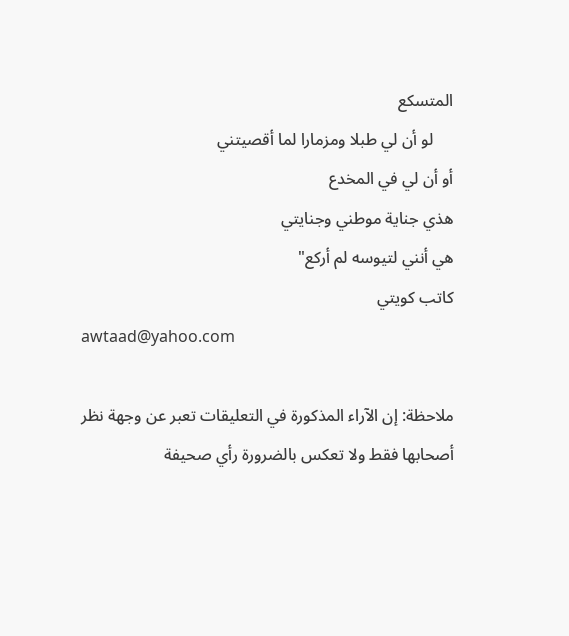المتسكع
     لو أن لي طبلا ومزمارا لما أقصيتني
أو أن لي في المخدع
هذي جناية موطني وجنايتي
هي أنني لتيوسه لم أركع"
كاتب كويتي
awtaad@yahoo.com

ملاحظة: إن الآراء المذكورة في التعليقات تعبر عن وجهة نظر أصحابها فقط ولا تعكس بالضرورة رأي صحيفة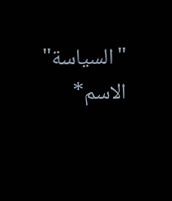"السياسة"
الاسم*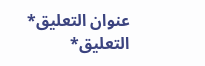عنوان التعليق*
التعليق*